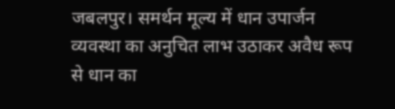जबलपुर। समर्थन मूल्य में धान उपार्जन व्यवस्था का अनुचित लाभ उठाकर अवैध रूप से धान का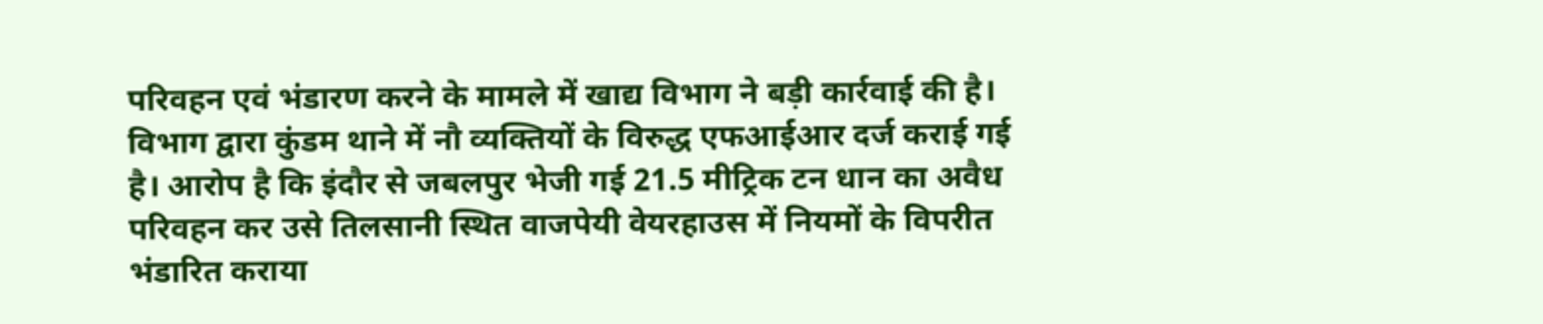परिवहन एवं भंडारण करने के मामले में खाद्य विभाग ने बड़ी कार्रवाई की है। विभाग द्वारा कुंडम थाने में नौ व्यक्तियों के विरुद्ध एफआईआर दर्ज कराई गई है। आरोप है कि इंदौर से जबलपुर भेजी गई 21.5 मीट्रिक टन धान का अवैध परिवहन कर उसे तिलसानी स्थित वाजपेयी वेयरहाउस में नियमों के विपरीत भंडारित कराया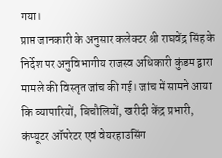गया।
प्राप्त जानकारी के अनुसार कलेक्टर श्री राघवेंद्र सिंह के निर्देश पर अनुविभागीय राजस्व अधिकारी कुंडम द्वारा मामले की विस्तृत जांच की गई। जांच में सामने आया कि व्यापारियों, बिचौलियों, खरीदी केंद्र प्रभारी, कंप्यूटर ऑपरेटर एवं वेयरहाउसिंग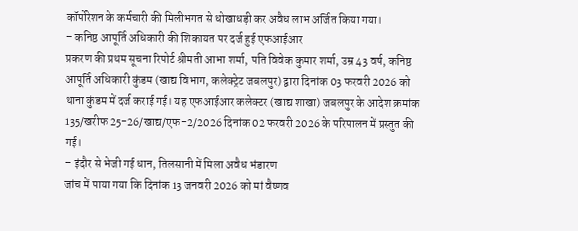कॉर्पोरेशन के कर्मचारी की मिलीभगत से धोखाधड़ी कर अवैध लाभ अर्जित किया गया।
– कनिष्ठ आपूर्ति अधिकारी की शिकायत पर दर्ज हुई एफआईआर
प्रकरण की प्रथम सूचना रिपोर्ट श्रीमती आभा शर्मा, पति विवेक कुमार शर्मा, उम्र 43 वर्ष, कनिष्ठ आपूर्ति अधिकारी कुंडम (खाद्य विभाग, कलेक्ट्रेट जबलपुर) द्वारा दिनांक 03 फरवरी 2026 को थाना कुंडम में दर्ज कराई गई। यह एफआईआर कलेक्टर (खाद्य शाखा) जबलपुर के आदेश क्रमांक 135/खरीफ 25-26/खाद्य/एफ-2/2026 दिनांक 02 फरवरी 2026 के परिपालन में प्रस्तुत की गई।
– इंदौर से भेजी गई धान, तिलसानी में मिला अवैध भंडारण
जांच में पाया गया कि दिनांक 13 जनवरी 2026 को मां वैष्णव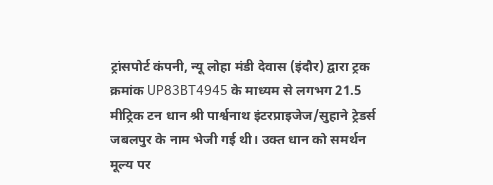ट्रांसपोर्ट कंपनी, न्यू लोहा मंडी देवास (इंदौर) द्वारा ट्रक क्रमांक UP83BT4945 के माध्यम से लगभग 21.5 मीट्रिक टन धान श्री पार्श्वनाथ इंटरप्राइजेज/सुहाने ट्रेडर्स जबलपुर के नाम भेजी गई थी। उक्त धान को समर्थन मूल्य पर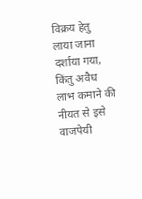विक्रय हेतु लाया जाना दर्शाया गया, किंतु अवैध लाभ कमाने की नीयत से इसे वाजपेयी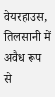वेयरहाउस, तिलसानी में अवैध रूप से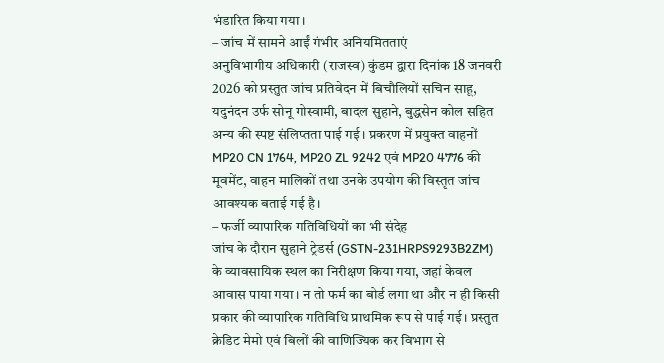भंडारित किया गया।
– जांच में सामने आईं गंभीर अनियमितताएं
अनुविभागीय अधिकारी (राजस्व) कुंडम द्वारा दिनांक 18 जनवरी 2026 को प्रस्तुत जांच प्रतिवेदन में बिचौलियों सचिन साहू, यदुनंदन उर्फ सोनू गोस्वामी, बादल सुहाने, बुद्धसेन कोल सहित अन्य की स्पष्ट संलिप्तता पाई गई। प्रकरण में प्रयुक्त वाहनों MP20 CN 1764, MP20 ZL 9242 एवं MP20 4776 की मूवमेंट, वाहन मालिकों तथा उनके उपयोग की विस्तृत जांच आवश्यक बताई गई है।
– फर्जी व्यापारिक गतिविधियों का भी संदेह
जांच के दौरान सुहाने ट्रेडर्स (GSTN-231HRPS9293B2ZM) के व्यावसायिक स्थल का निरीक्षण किया गया, जहां केवल आवास पाया गया। न तो फर्म का बोर्ड लगा था और न ही किसी प्रकार की व्यापारिक गतिविधि प्राथमिक रूप से पाई गई। प्रस्तुत क्रेडिट मेमो एवं बिलों की वाणिज्यिक कर विभाग से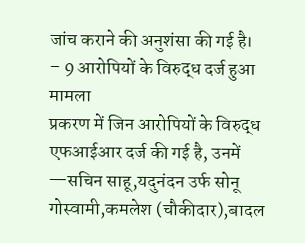जांच कराने की अनुशंसा की गई है।
– 9 आरोपियों के विरुद्ध दर्ज हुआ मामला
प्रकरण में जिन आरोपियों के विरुद्ध एफआईआर दर्ज की गई है, उनमें —सचिन साहू,यदुनंदन उर्फ सोनू गोस्वामी,कमलेश (चौकीदार),बादल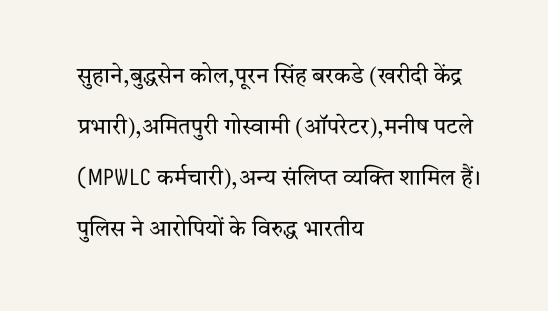सुहाने,बुद्धसेन कोल,पूरन सिंह बरकडे (खरीदी केंद्र प्रभारी),अमितपुरी गोस्वामी (ऑपरेटर),मनीष पटले (MPWLC कर्मचारी),अन्य संलिप्त व्यक्ति शामिल हैं।
पुलिस ने आरोपियों के विरुद्ध भारतीय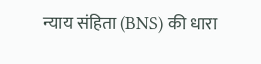न्याय संहिता (BNS) की धारा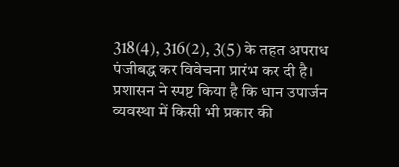318(4), 316(2), 3(5) के तहत अपराध पंजीबद्ध कर विवेचना प्रारंभ कर दी है। प्रशासन ने स्पष्ट किया है कि धान उपार्जन व्यवस्था में किसी भी प्रकार की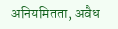अनियमितता, अवैध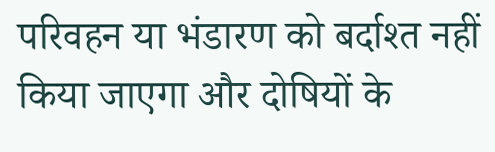परिवहन या भंडारण को बर्दाश्त नहीं किया जाएगा और दोषियों के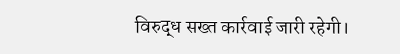विरुद्ध सख्त कार्रवाई जारी रहेगी।